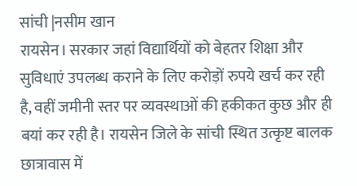सांची |नसीम खान
रायसेन। सरकार जहां विद्यार्थियों को बेहतर शिक्षा और सुविधाएं उपलब्ध कराने के लिए करोड़ों रुपये खर्च कर रही है, वहीं जमीनी स्तर पर व्यवस्थाओं की हकीकत कुछ और ही बयां कर रही है। रायसेन जिले के सांची स्थित उत्कृष्ट बालक छात्रावास में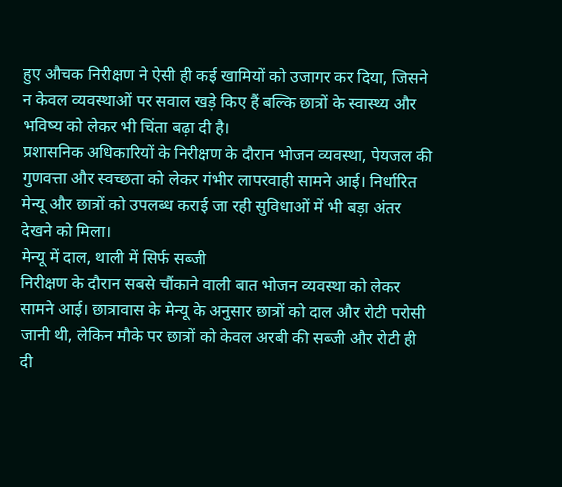हुए औचक निरीक्षण ने ऐसी ही कई खामियों को उजागर कर दिया, जिसने न केवल व्यवस्थाओं पर सवाल खड़े किए हैं बल्कि छात्रों के स्वास्थ्य और भविष्य को लेकर भी चिंता बढ़ा दी है।
प्रशासनिक अधिकारियों के निरीक्षण के दौरान भोजन व्यवस्था, पेयजल की गुणवत्ता और स्वच्छता को लेकर गंभीर लापरवाही सामने आई। निर्धारित मेन्यू और छात्रों को उपलब्ध कराई जा रही सुविधाओं में भी बड़ा अंतर देखने को मिला।
मेन्यू में दाल, थाली में सिर्फ सब्जी
निरीक्षण के दौरान सबसे चौंकाने वाली बात भोजन व्यवस्था को लेकर सामने आई। छात्रावास के मेन्यू के अनुसार छात्रों को दाल और रोटी परोसी जानी थी, लेकिन मौके पर छात्रों को केवल अरबी की सब्जी और रोटी ही दी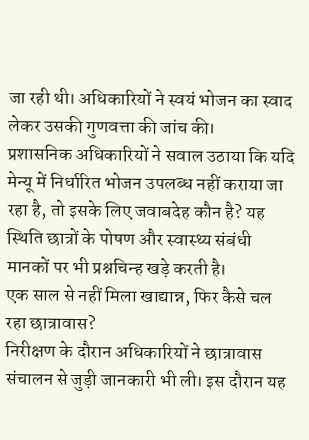जा रही थी। अधिकारियों ने स्वयं भोजन का स्वाद लेकर उसकी गुणवत्ता की जांच की।
प्रशासनिक अधिकारियों ने सवाल उठाया कि यदि मेन्यू में निर्धारित भोजन उपलब्ध नहीं कराया जा रहा है, तो इसके लिए जवाबदेह कौन है? यह स्थिति छात्रों के पोषण और स्वास्थ्य संबंधी मानकों पर भी प्रश्नचिन्ह खड़े करती है।
एक साल से नहीं मिला खाद्यान्न, फिर कैसे चल रहा छात्रावास?
निरीक्षण के दौरान अधिकारियों ने छात्रावास संचालन से जुड़ी जानकारी भी ली। इस दौरान यह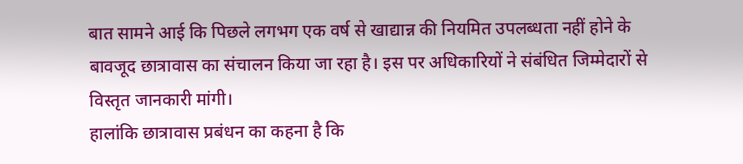बात सामने आई कि पिछले लगभग एक वर्ष से खाद्यान्न की नियमित उपलब्धता नहीं होने के बावजूद छात्रावास का संचालन किया जा रहा है। इस पर अधिकारियों ने संबंधित जिम्मेदारों से विस्तृत जानकारी मांगी।
हालांकि छात्रावास प्रबंधन का कहना है कि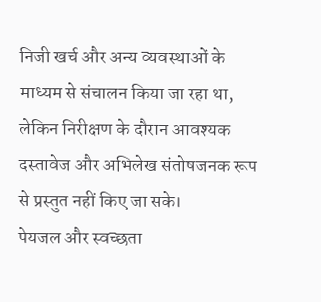निजी खर्च और अन्य व्यवस्थाओं के माध्यम से संचालन किया जा रहा था, लेकिन निरीक्षण के दौरान आवश्यक दस्तावेज और अभिलेख संतोषजनक रूप से प्रस्तुत नहीं किए जा सके।
पेयजल और स्वच्छता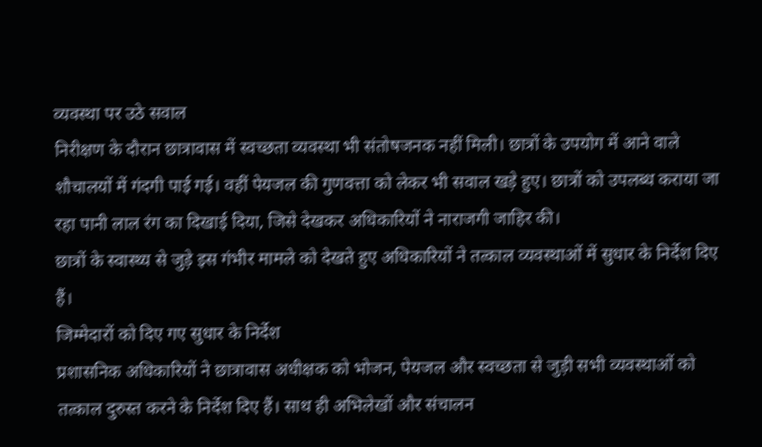व्यवस्था पर उठे सवाल
निरीक्षण के दौरान छात्रावास में स्वच्छता व्यवस्था भी संतोषजनक नहीं मिली। छात्रों के उपयोग में आने वाले शौचालयों में गंदगी पाई गई। वहीं पेयजल की गुणवत्ता को लेकर भी सवाल खड़े हुए। छात्रों को उपलब्ध कराया जा रहा पानी लाल रंग का दिखाई दिया, जिसे देखकर अधिकारियों ने नाराजगी जाहिर की।
छात्रों के स्वास्थ्य से जुड़े इस गंभीर मामले को देखते हुए अधिकारियों ने तत्काल व्यवस्थाओं में सुधार के निर्देश दिए हैं।
जिम्मेदारों को दिए गए सुधार के निर्देश
प्रशासनिक अधिकारियों ने छात्रावास अधीक्षक को भोजन, पेयजल और स्वच्छता से जुड़ी सभी व्यवस्थाओं को तत्काल दुरुस्त करने के निर्देश दिए हैं। साथ ही अभिलेखों और संचालन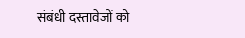संबंधी दस्तावेजों को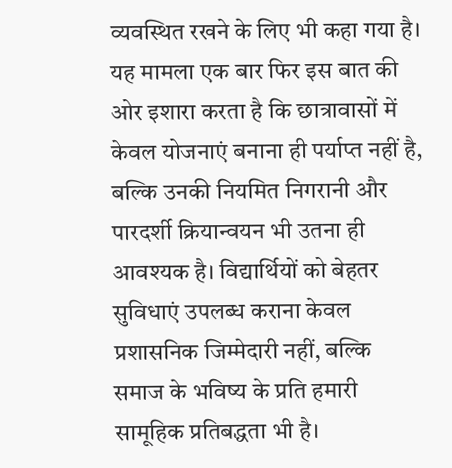व्यवस्थित रखने के लिए भी कहा गया है।
यह मामला एक बार फिर इस बात की ओर इशारा करता है कि छात्रावासों में केवल योजनाएं बनाना ही पर्याप्त नहीं है, बल्कि उनकी नियमित निगरानी और पारदर्शी क्रियान्वयन भी उतना ही आवश्यक है। विद्यार्थियों को बेहतर सुविधाएं उपलब्ध कराना केवल प्रशासनिक जिम्मेदारी नहीं, बल्कि समाज के भविष्य के प्रति हमारी सामूहिक प्रतिबद्धता भी है।